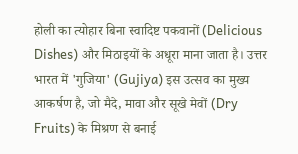होली का त्योहार बिना स्वादिष्ट पकवानों (Delicious Dishes) और मिठाइयों के अधूरा माना जाता है। उत्तर भारत में 'गुजिया' (Gujiya) इस उत्सव का मुख्य आकर्षण है, जो मैदे, मावा और सूखे मेवों (Dry Fruits) के मिश्रण से बनाई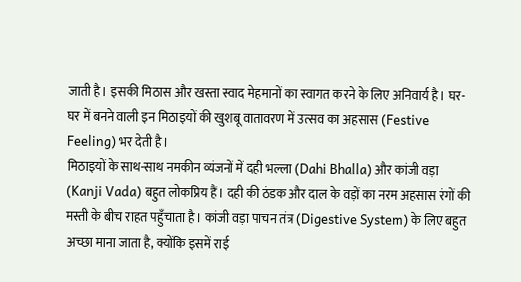जाती है। इसकी मिठास और खस्ता स्वाद मेहमानों का स्वागत करने के लिए अनिवार्य है। घर-घर में बनने वाली इन मिठाइयों की खुशबू वातावरण में उत्सव का अहसास (Festive Feeling) भर देती है।
मिठाइयों के साथ-साथ नमकीन व्यंजनों में दही भल्ला (Dahi Bhalla) और कांजी वड़ा (Kanji Vada) बहुत लोकप्रिय हैं। दही की ठंडक और दाल के वड़ों का नरम अहसास रंगों की मस्ती के बीच राहत पहुँचाता है। कांजी वड़ा पाचन तंत्र (Digestive System) के लिए बहुत अच्छा माना जाता है, क्योंकि इसमें राई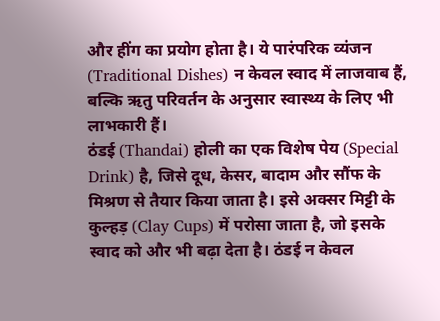और हींग का प्रयोग होता है। ये पारंपरिक व्यंजन (Traditional Dishes) न केवल स्वाद में लाजवाब हैं, बल्कि ऋतु परिवर्तन के अनुसार स्वास्थ्य के लिए भी लाभकारी हैं।
ठंडई (Thandai) होली का एक विशेष पेय (Special Drink) है, जिसे दूध, केसर, बादाम और सौंफ के मिश्रण से तैयार किया जाता है। इसे अक्सर मिट्टी के कुल्हड़ (Clay Cups) में परोसा जाता है, जो इसके स्वाद को और भी बढ़ा देता है। ठंडई न केवल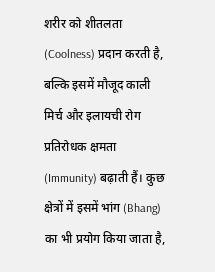शरीर को शीतलता (Coolness) प्रदान करती है, बल्कि इसमें मौजूद काली मिर्च और इलायची रोग प्रतिरोधक क्षमता (Immunity) बढ़ाती हैं। कुछ क्षेत्रों में इसमें भांग (Bhang) का भी प्रयोग किया जाता है,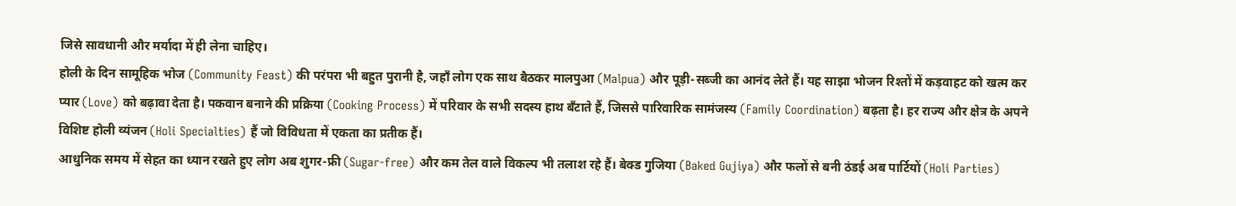जिसे सावधानी और मर्यादा में ही लेना चाहिए।
होली के दिन सामूहिक भोज (Community Feast) की परंपरा भी बहुत पुरानी है, जहाँ लोग एक साथ बैठकर मालपुआ (Malpua) और पूड़ी-सब्जी का आनंद लेते हैं। यह साझा भोजन रिश्तों में कड़वाहट को खत्म कर प्यार (Love) को बढ़ावा देता है। पकवान बनाने की प्रक्रिया (Cooking Process) में परिवार के सभी सदस्य हाथ बँटाते हैं, जिससे पारिवारिक सामंजस्य (Family Coordination) बढ़ता है। हर राज्य और क्षेत्र के अपने विशिष्ट होली व्यंजन (Holi Specialties) हैं जो विविधता में एकता का प्रतीक हैं।
आधुनिक समय में सेहत का ध्यान रखते हुए लोग अब शुगर-फ्री (Sugar-free) और कम तेल वाले विकल्प भी तलाश रहे हैं। बेक्ड गुजिया (Baked Gujiya) और फलों से बनी ठंडई अब पार्टियों (Holi Parties)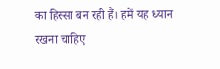का हिस्सा बन रही हैं। हमें यह ध्यान रखना चाहिए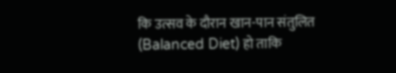कि उत्सव के दौरान खान-पान संतुलित (Balanced Diet) हो ताकि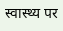स्वास्थ्य पर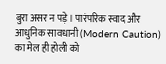बुरा असर न पड़े। पारंपरिक स्वाद और आधुनिक सावधानी (Modern Caution) का मेल ही होली को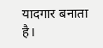यादगार बनाता है।